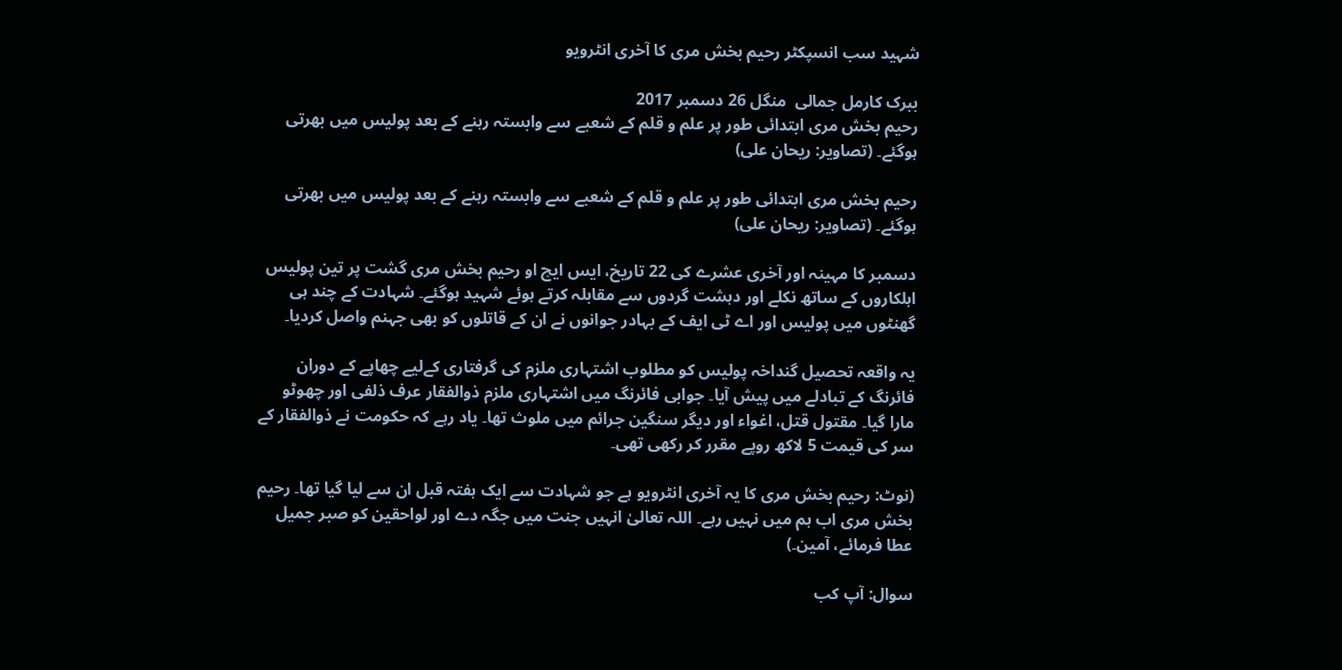شہید سب انسپکٹر رحیم بخش مری کا آخری انٹرویو

ببرک کارمل جمالی  منگل 26 دسمبر 2017
رحیم بخش مری ابتدائی طور پر علم و قلم کے شعبے سے وابستہ رہنے کے بعد پولیس میں بھرتی ہوگئے۔ (تصاویر: ریحان علی)

رحیم بخش مری ابتدائی طور پر علم و قلم کے شعبے سے وابستہ رہنے کے بعد پولیس میں بھرتی ہوگئے۔ (تصاویر: ریحان علی)

دسمبر کا مہینہ اور آخری عشرے کی 22 تاریخ، ایس ایچ او رحیم بخش مری گشت پر تین پولیس اہلکاروں کے ساتھ نکلے اور دہشت گردوں سے مقابلہ کرتے ہوئے شہید ہوگئے۔ شہادت کے چند ہی گھنٹوں میں پولیس اور اے ٹی ایف کے بہادر جوانوں نے ان کے قاتلوں کو بھی جہنم واصل کردیا۔

یہ واقعہ تحصیل گنداخہ پولیس کو مطلوب اشتہاری ملزم کی گرفتاری کےلیے چھاپے کے دوران فائرنگ کے تبادلے میں پیش آیا۔ جوابی فائرنگ میں اشتہاری ملزم ذوالفقار عرف ذلفی اور چھوٹو مارا گیا۔ مقتول قتل، اغواء اور دیگر سنگین جرائم میں ملوث تھا۔ یاد رہے کہ حکومت نے ذوالفقار کے سر کی قیمت 5 لاکھ روپے مقرر کر رکھی تھی۔

(نوٹ: رحیم بخش مری کا یہ آخری انٹرویو ہے جو شہادت سے ایک ہفتہ قبل ان سے لیا گیا تھا۔ رحیم بخش مری اب ہم میں نہیں رہے۔ اللہ تعالیٰ انہیں جنت میں جگہ دے اور لواحقین کو صبر جمیل عطا فرمائے، آمین۔)

سوال: آپ کب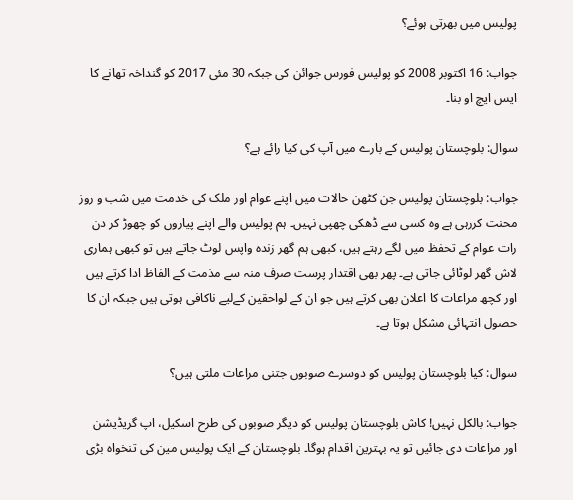پولیس میں بھرتی ہوئے؟

جواب: 16 اکتوبر 2008 کو پولیس فورس جوائن کی جبکہ 30 مئی 2017 کو گنداخہ تھانے کا ایس ایچ او بنا۔

سوال: بلوچستان پولیس کے بارے میں آپ کی کیا رائے ہے؟

جواب: بلوچستان پولیس جن کٹھن حالات میں اپنے عوام اور ملک کی خدمت میں شب و روز محنت کررہی ہے وہ کسی سے ڈھکی چھپی نہیں۔ ہم پولیس والے اپنے پیاروں کو چھوڑ کر دن رات عوام کے تحفظ میں لگے رہتے ہیں، کبھی ہم گھر زندہ واپس لوٹ جاتے ہیں تو کبھی ہماری لاش گھر لوٹائی جاتی ہے۔ پھر بھی اقتدار پرست صرف منہ سے مذمت کے الفاظ ادا کرتے ہیں اور کچھ مراعات کا اعلان بھی کرتے ہیں جو ان کے لواحقین کےلیے ناکافی ہوتی ہیں جبکہ ان کا حصول انتہائی مشکل ہوتا ہے۔

سوال: کیا بلوچستان پولیس کو دوسرے صوبوں جتنی مراعات ملتی ہیں؟

جواب: بالکل نہیں! کاش بلوچستان پولیس کو دیگر صوبوں کی طرح اسکیل، اپ گریڈیشن اور مراعات دی جائیں تو یہ بہترین اقدام ہوگا۔ بلوچستان کے ایک پولیس مین کی تنخواہ بڑی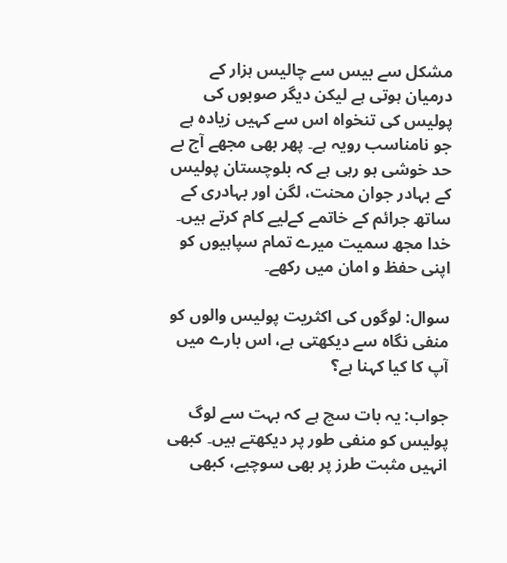مشکل سے بیس سے چالیس ہزار کے درمیان ہوتی ہے لیکن دیگر صوبوں کی پولیس کی تنخواہ اس سے کہیں زیادہ ہے جو نامناسب رویہ ہے۔ پھر بھی مجھے آج بے حد خوشی ہو رہی ہے کہ بلوچستان پولیس کے بہادر جوان محنت، لگن اور بہادری کے ساتھ جرائم کے خاتمے کےلیے کام کرتے ہیں۔ خدا مجھ سمیت میرے تمام سپاہیوں کو اپنی حفظ و امان میں رکھے۔

سوال: لوگوں کی اکثریت پولیس والوں کو منفی نگاہ سے دیکھتی ہے، اس بارے میں آپ کا کیا کہنا ہے؟

جواب: یہ بات سچ ہے کہ بہت سے لوگ پولیس کو منفی طور پر دیکھتے ہیں۔ کبھی انہیں مثبت طرز پر بھی سوچیے، کبھی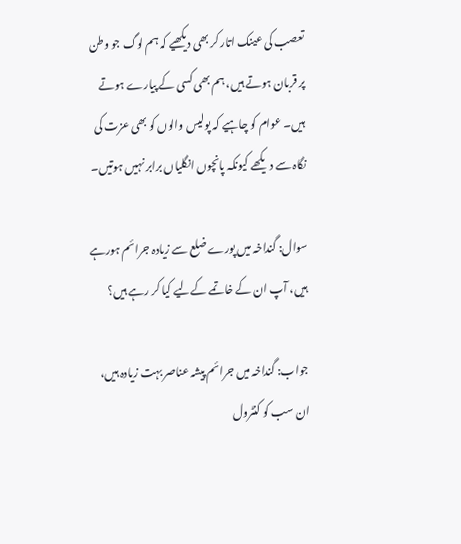تعصب کی عینک اتار کر بھی دیکھیے کہ ہم لوگ جو وطن پر قربان ہوتے ہیں، ہم بھی کسی کے پیارے ہوتے ہیں۔ عوام کو چاہیے کہ پولیس والوں کو بھی عزت کی نگاہ سے دیکھے کیونکہ پانچوں انگلیاں برابر نہیں ہوتیں۔

سوال: گنداخہ میں پورے ضلع سے زیادہ جرائم ہورہے ہیں، آپ ان کے خاتمے کےلیے کیا کر رہے ہیں؟

جواب: گنداخہ میں جرائم پیشہ عناصر بہت زیادہ ہیں، ان سب کو کنٹرول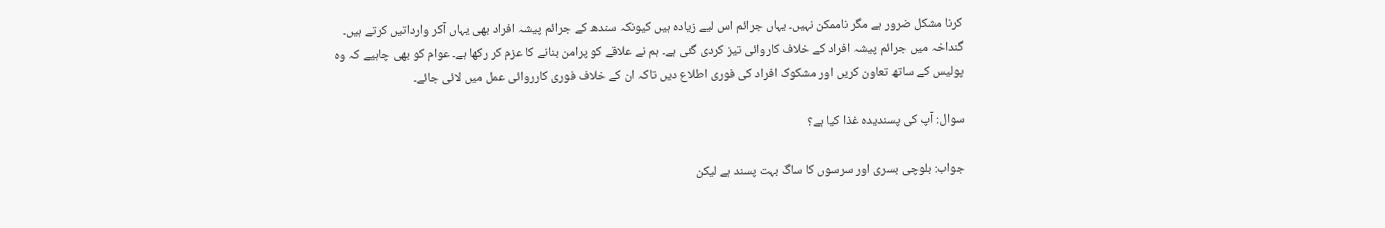کرنا مشکل ضرور ہے مگر ناممکن نہیں۔ یہاں جرائم اس لیے زیادہ ہیں کیونکہ سندھ کے جرائم پیشہ افراد بھی یہاں آکر وارداتیں کرتے ہیں۔ گنداخہ میں جرائم پیشہ افراد کے خلاف کاروائی تیز کردی گئی ہے۔ ہم نے علاقے کو پرامن بنانے کا عزم کر رکھا ہے۔ عوام کو بھی چاہیے کہ وہ پولیس کے ساتھ تعاون کریں اور مشکوک افراد کی فوری اطلاع دیں تاکہ ان کے خلاف فوری کارروائی عمل میں لائی جائے۔

سوال: آپ کی پسندیدہ غذا کیا ہے؟

جواب: بلوچی بسری اور سرسوں کا ساگ بہت پسند ہے لیکن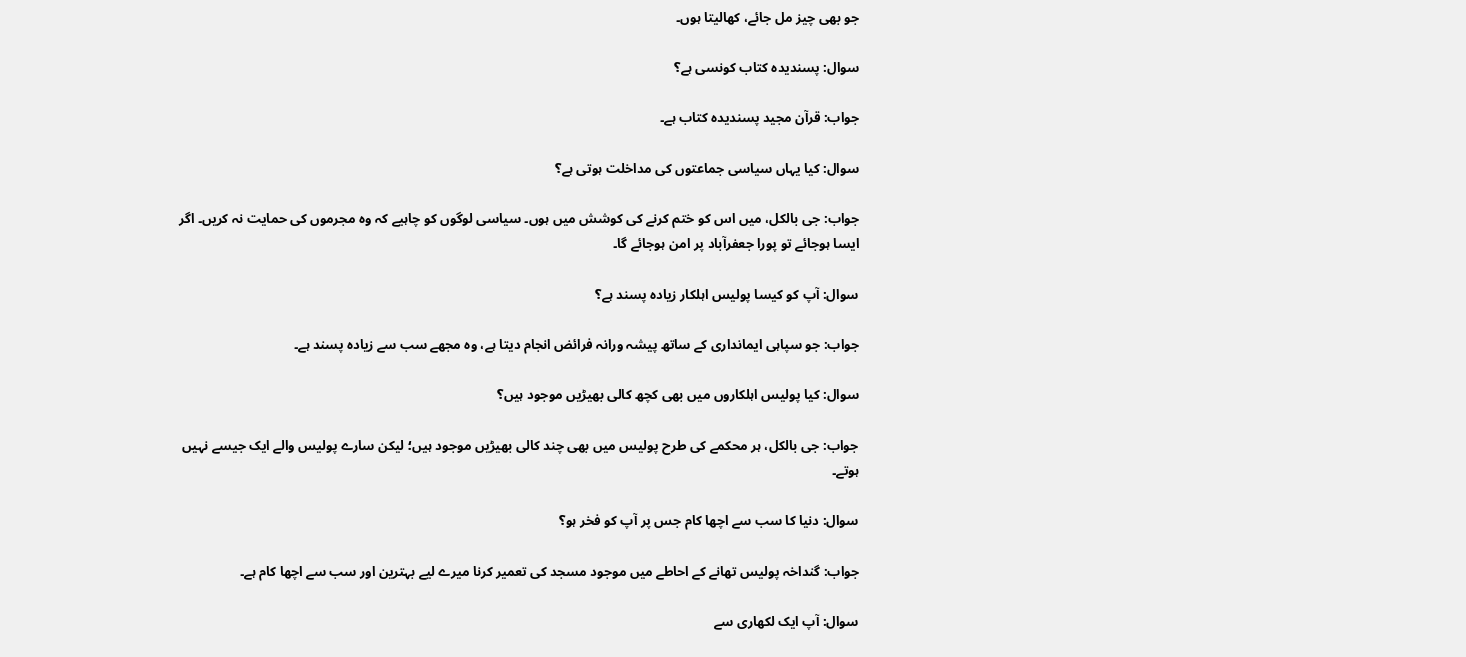جو بھی چیز مل جائے، کھالیتا ہوں۔

سوال: پسندیدہ کتاب کونسی ہے؟

جواب: قرآن مجید پسندیدہ کتاب ہے۔

سوال: کیا یہاں سیاسی جماعتوں کی مداخلت ہوتی ہے؟

جواب: جی بالکل، میں اس کو ختم کرنے کی کوشش میں ہوں۔ سیاسی لوگوں کو چاہیے کہ وہ مجرموں کی حمایت نہ کریں۔ اگر ایسا ہوجائے تو پورا جعفرآباد پر امن ہوجائے گا۔

سوال: آپ کو کیسا پولیس اہلکار زیادہ پسند ہے؟

جواب: جو سپاہی ایمانداری کے ساتھ پیشہ ورانہ فرائض انجام دیتا ہے، وہ مجھے سب سے زیادہ پسند ہے۔

سوال: کیا پولیس اہلکاروں میں بھی کچھ کالی بھیڑیں موجود ہیں؟

جواب: جی بالکل، ہر محکمے کی طرح پولیس میں بھی چند کالی بھیڑیں موجود ہیں؛ لیکن سارے پولیس والے ایک جیسے نہیں ہوتے۔

سوال: دنیا کا سب سے اچھا کام جس پر آپ کو فخر ہو؟

جواب: گنداخہ پولیس تھانے کے احاطے میں موجود مسجد کی تعمیر کرنا میرے لیے بہترین اور سب سے اچھا کام ہے۔

سوال: آپ ایک لکھاری سے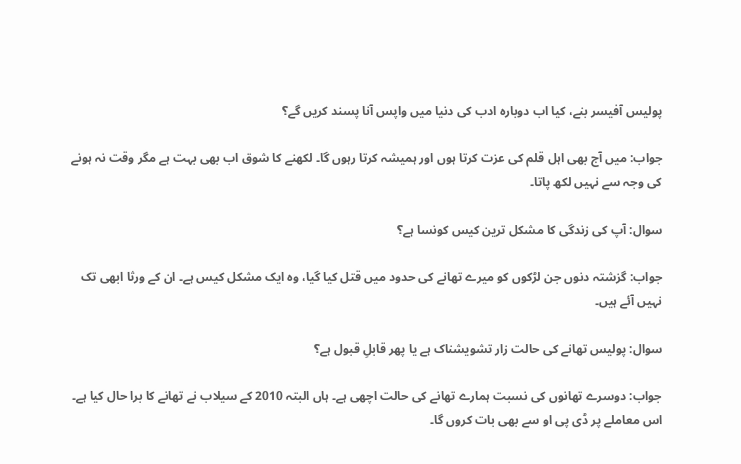پولیس آفیسر بنے، کیا اب دوبارہ ادب کی دنیا میں واپس آنا پسند کریں گے؟

جواب: میں آج بھی اہل قلم کی عزت کرتا ہوں اور ہمیشہ کرتا رہوں گا۔ لکھنے کا شوق اب بھی بہت ہے مگر وقت نہ ہونے کی وجہ سے نہیں لکھ پاتا۔

سوال: آپ کی زندگی کا مشکل ترین کیس کونسا ہے؟

جواب: گزشتہ دنوں جن لڑکوں کو میرے تھانے کی حدود میں قتل کیا گیا، وہ ایک مشکل کیس ہے۔ ان کے ورثا ابھی تک نہیں آئے ہیں۔

سوال: پولیس تھانے کی حالت زار تشویشناک ہے یا پھر قابلِ قبول ہے؟

جواب: دوسرے تھانوں کی نسبت ہمارے تھانے کی حالت اچھی ہے۔ ہاں البتہ 2010 کے سیلاب نے تھانے کا برا حال کیا ہے۔ اس معاملے پر ڈی پی او سے بھی بات کروں گا۔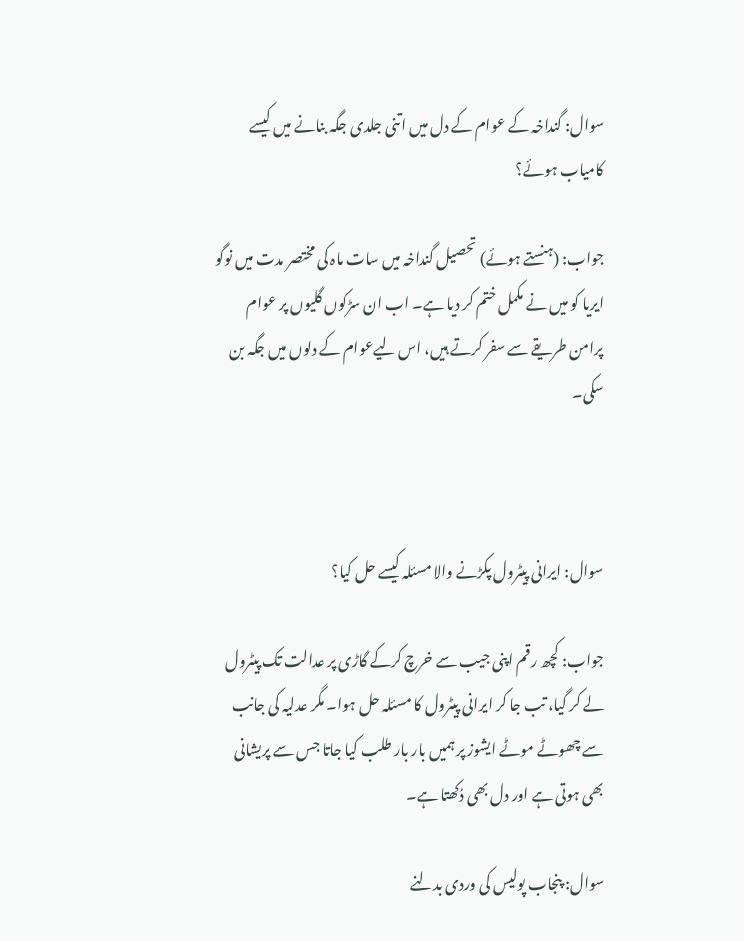سوال: گنداخہ کے عوام کے دل میں اتنی جلدی جگہ بنانے میں کیسے کامیاب ہوئے؟

جواب: (ہنستے ہوئے) تحصیل گنداخہ میں سات ماہ کی مختصر مدت میں نوگو ایریا کو میں نے مکمل ختم کر دیا ہے۔ اب ان سڑکوں گلیوں پر عوام پرامن طریقے سے سفر کرتے ہیں، اس لیےعوام کے دلوں میں جگہ بن سکی۔



سوال: ایرانی پیٹرول پکڑنے والا مسئلہ کیسے حل کیا؟

جواب: کچھ رقم اپنی جیب سے خرچ کرکے گاڑی پر عدالت تک پیٹرول لے کر گیا، تب جا کر ایرانی پیٹرول کا مسئلہ حل ہوا۔ مگر عدلیہ کی جانب سے چھوٹے موٹے ایشوز پر ہمیں بار بار طلب کیا جاتا جس سے پریشانی بھی ہوتی ہے اور دل بھی دُکھتا ہے۔

سوال: پنجاب پولیس کی وردی بدلنے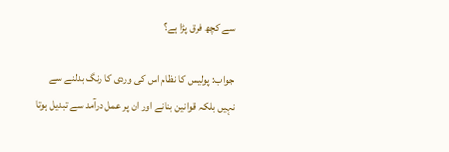سے کچھ فرق پڑا ہے؟

جواب: پولیس کا نظام اس کی وردی کا رنگ بدلنے سے نہیں بلکہ قوانین بنانے اور ان پر عمل درآمد سے تبدیل ہوتا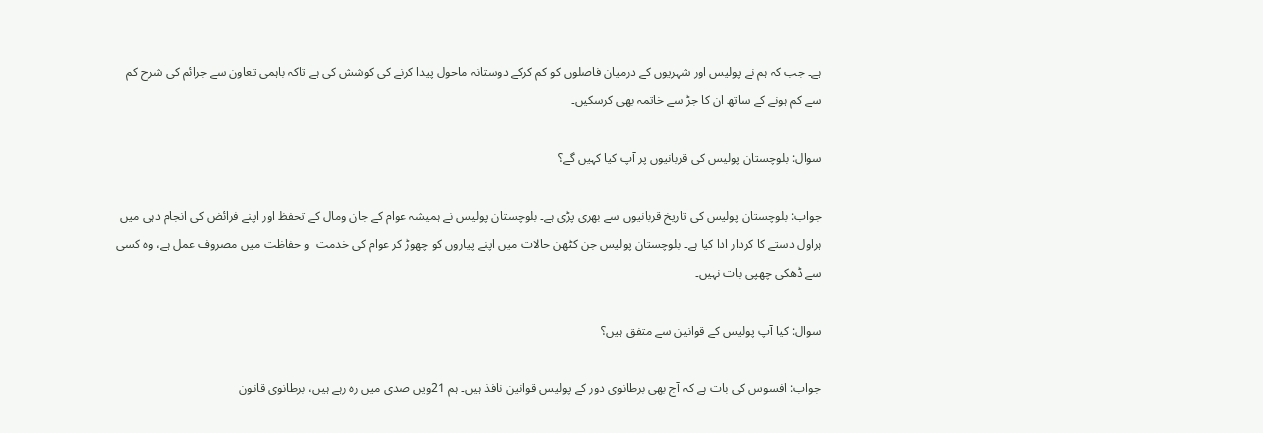ہے۔ جب کہ ہم نے پولیس اور شہریوں کے درمیان فاصلوں کو کم کرکے دوستانہ ماحول پیدا کرنے کی کوشش کی ہے تاکہ باہمی تعاون سے جرائم کی شرح کم سے کم ہونے کے ساتھ ان کا جڑ سے خاتمہ بھی کرسکیں۔

سوال: بلوچستان پولیس کی قربانیوں پر آپ کیا کہیں گے؟

جواب: بلوچستان پولیس کی تاریخ قربانیوں سے بھری پڑی ہے۔ بلوچستان پولیس نے ہمیشہ عوام کے جان ومال کے تحفظ اور اپنے فرائض کی انجام دہی میں ہراول دستے کا کردار ادا کیا ہے۔ بلوچستان پولیس جن کٹھن حالات میں اپنے پیاروں کو چھوڑ کر عوام کی خدمت  و حفاظت میں مصروف عمل ہے، وہ کسی سے ڈھکی چھپی بات نہیں۔

سوال: کیا آپ پولیس کے قوانین سے متفق ہیں؟

جواب: افسوس کی بات ہے کہ آج بھی برطانوی دور کے پولیس قوانین نافذ ہیں۔ ہم 21ویں صدی میں رہ رہے ہیں، برطانوی قانون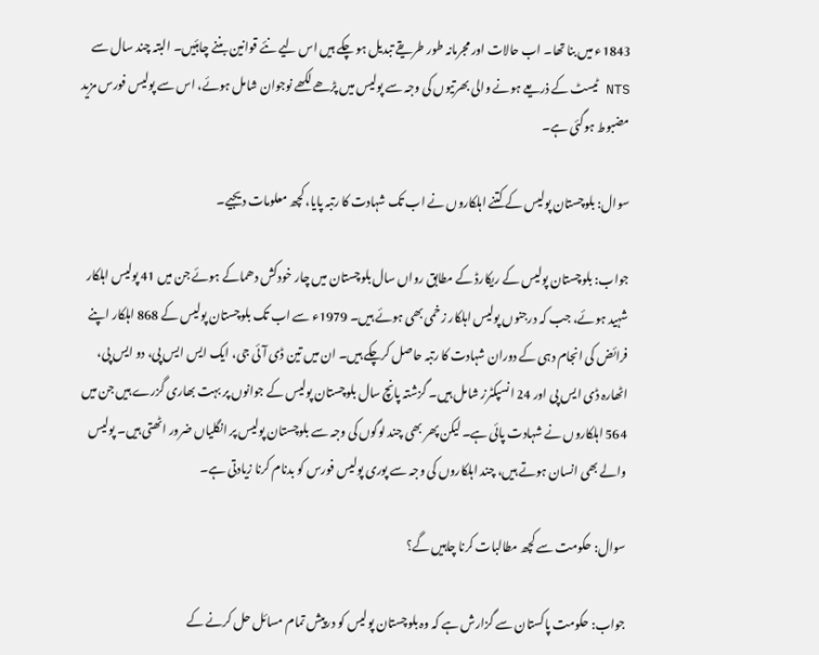1843ء میں بنا تھا۔ اب حالات اور مجرمانہ طور طریقے تبدیل ہو چکے ہیں اس لیے نئے قوانین بننے چاہئیں۔ البتہ چند سال سے NTS ٹیسٹ کے ذریعے ہونے والی بھرتیوں کی وجہ سے پولیس میں پڑھے لکھے نوجوان شامل ہوئے، اس سے پولیس فورس مزید مضبوط ہوگئی ہے۔

سوال: بلوچستان پولیس کے کتنے اہلکاروں نے اب تک شہادت کا رتبہ پایا، کچھ معلومات دیجیے۔

جواب: بلوچستان پولیس کے ریکارڈ کے مطابق رواں سال بلوچستان میں چار خودکش دھماکے ہوئے جن میں 41 پولیس اہلکار شہید ہوئے، جب کہ درجنوں پولیس اہلکار زخمی بھی ہوئے ہیں۔ 1979ء سے اب تک بلوچستان پولیس کے 868 اہلکار اپنے فرائض کی انجام دہی کے دوران شہادت کا رتبہ حاصل کرچکے ہیں۔ ان میں تین ڈی آئی جی، ایک ایس ایس پی، دو ایس پی، اٹھارہ ڈی ایس پی اور 24 انسپکٹرز شامل ہیں۔ گزشتہ پانچ سال بلوچستان پولیس کے جوانوں پر بہت بھاری گزرے ہیں جن میں 564 اہلکاروں نے شہادت پائی ہے۔ لیکن پھر بھی چند لوگوں کی وجہ سے بلوچستان پولیس پر انگلیاں ضرور اٹھتی ہیں۔ پولیس والے بھی انسان ہوتے ہیں، چند اہلکاروں کی وجہ سے پوری پولیس فورس کو بدنام کرنا زیادتی ہے۔

سوال: حکومت سے کچھ مطالبات کرنا چاہیں گے؟

جواب: حکومت پاکستان سے گزارش ہے کہ وہ بلوچستان پولیس کو درپیش تمام مسائل حل کرنے کے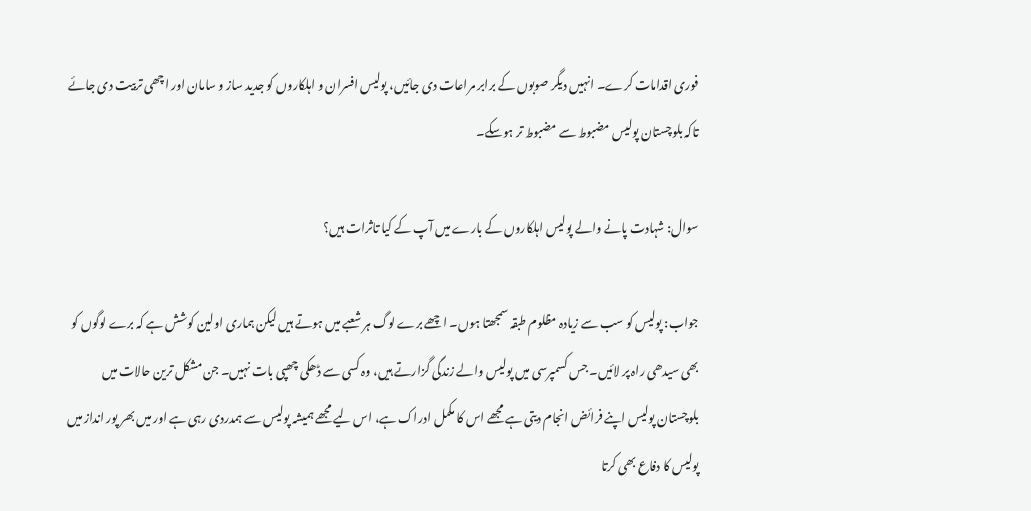فوری اقدامات کرے۔ انہیں دیگر صوبوں کے برابر مراعات دی جائیں، پولیس افسران و اہلکاروں کو جدید ساز و سامان اور اچھی تربیت دی جائے تاکہ بلوچستان پولیس مضبوط سے مضبوط تر ہوسکے۔

سوال: شہادت پانے والے پولیس اہلکاروں کے بارے میں آپ کے کیا تاثرات ہیں؟

جواب: پولیس کو سب سے زیادہ مظلوم طبقہ سمجھتا ہوں۔ اچھے برے لوگ ہر شعبے میں ہوتے ہیں لیکن ہماری اولین کوشش ہے کہ برے لوگوں کو بھی سیدھی راہ پر لائیں۔ جس کسمپرسی میں پولیس والے زندگی گزارتے ہیں، وہ کسی سے ڈھکی چھپی بات نہیں۔ جن مشکل ترین حالات میں بلوچستان پولیس اپنے فرائض انجام دیتی ہے مجھے اس کا مکمل ادراک ہے، اس لیے مجھے ہمیشہ پولیس سے ہمدردی رہی ہے اور میں بھر پور انداز میں پولیس کا دفاع بھی کرتا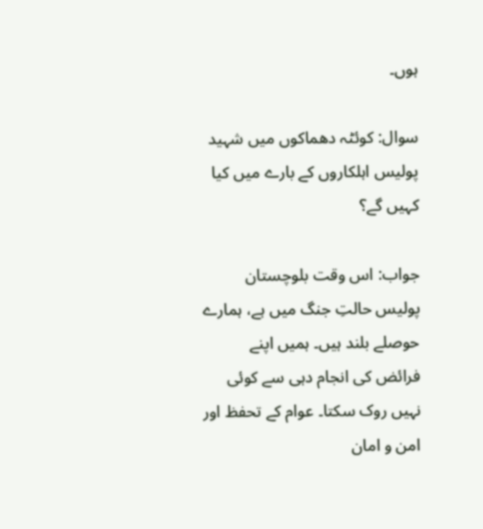ہوں۔

سوال: کوئٹہ دھماکوں میں شہید پولیس اہلکاروں کے بارے میں کیا کہیں گے؟

جواب: اس وقت بلوچستان پولیس حالتِ جنگ میں ہے، ہمارے حوصلے بلند ہیں۔ ہمیں اپنے فرائض کی انجام دہی سے کوئی نہیں روک سکتا۔ عوام کے تحفظ اور امن و امان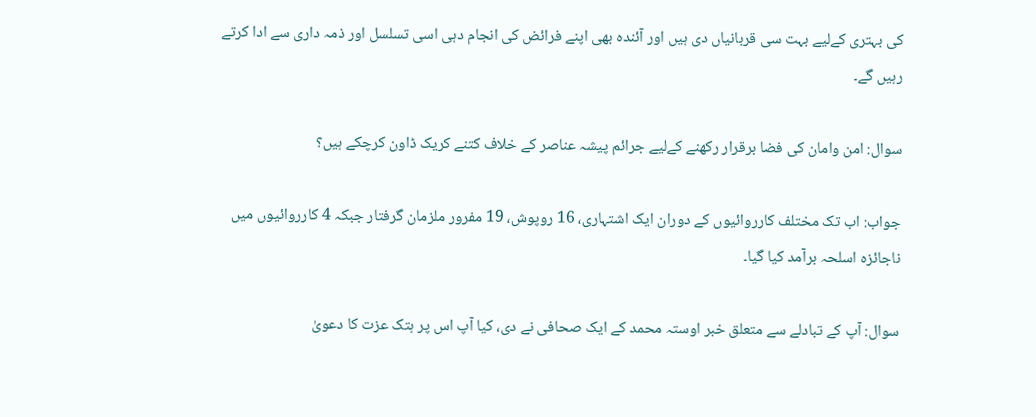کی بہتری کےلیے بہت سی قربانیاں دی ہیں اور آئندہ بھی اپنے فرائض کی انجام دہی اسی تسلسل اور ذمہ داری سے ادا کرتے رہیں گے۔

سوال: امن وامان کی فضا برقرار رکھنے کےلیے جرائم پیشہ عناصر کے خلاف کتنے کریک ڈاون کرچکے ہیں؟

جواب: اب تک مختلف کارروائیوں کے دوران ایک اشتہاری، 16 روپوش، 19 مفرور ملزمان گرفتار جبکہ 4 کارروائیوں میں ناجائزہ اسلحہ برآمد کیا گیا۔

سوال: آپ کے تبادلے سے متعلق خبر اوستہ محمد کے ایک صحافی نے دی، کیا آپ اس پر ہتک عزت کا دعویٰ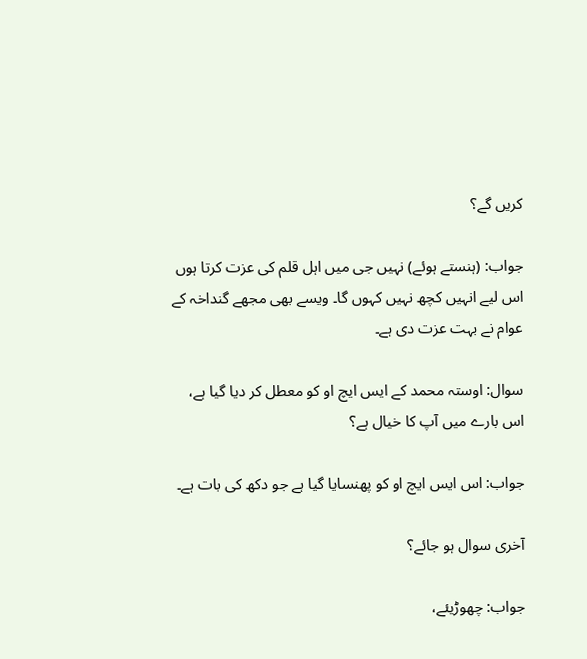کریں گے؟

جواب: (ہنستے ہوئے) نہیں جی میں اہل قلم کی عزت کرتا ہوں اس لیے انہیں کچھ نہیں کہوں گا۔ ویسے بھی مجھے گنداخہ کے عوام نے بہت عزت دی ہے۔

سوال: اوستہ محمد کے ایس ایچ او کو معطل کر دیا گیا ہے، اس بارے میں آپ کا خیال ہے؟

جواب: اس ایس ایچ او کو پھنسایا گیا ہے جو دکھ کی بات ہے۔

آخری سوال ہو جائے؟

جواب: چھوڑیئے،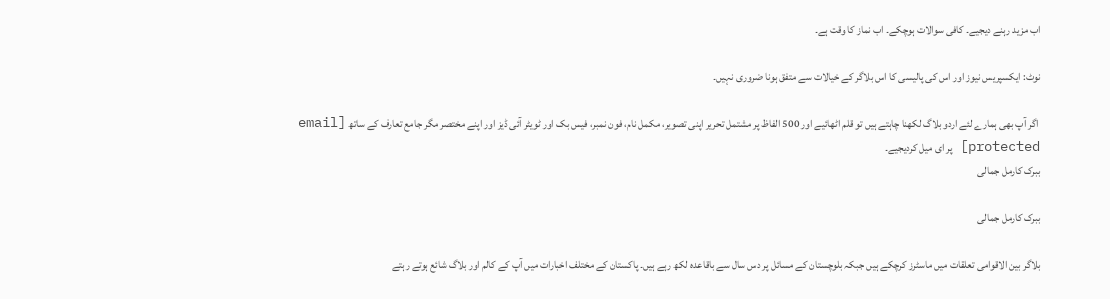اب مزید رہنے دیجیے۔ کافی سوالات ہوچکے۔ اب نماز کا وقت ہے۔

نوٹ: ایکسپریس نیوز اور اس کی پالیسی کا اس بلاگر کے خیالات سے متفق ہونا ضروری نہیں۔

 اگر آپ بھی ہمارے لئے اردو بلاگ لکھنا چاہتے ہیں تو قلم اٹھائیے اور 500 الفاظ پر مشتمل تحریر اپنی تصویر، مکمل نام، فون نمبر، فیس بک اور ٹویٹر آئی ڈیز اور اپنے مختصر مگر جامع تعارف کے ساتھ [email protected] پر ای میل کردیجیے۔
ببرک کارمل جمالی

ببرک کارمل جمالی

بلاگر بین الاقوامی تعلقات میں ماسٹرز کرچکے ہیں جبکہ بلوچستان کے مسائل پر دس سال سے باقاعدہ لکھ رہے ہیں۔ پاکستان کے مختلف اخبارات میں آپ کے کالم اور بلاگ شائع ہوتے رہتے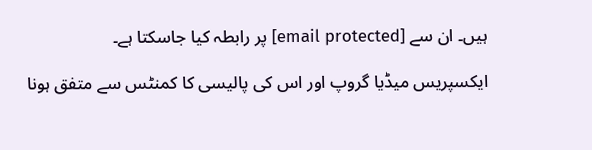ہیں۔ ان سے [email protected] پر رابطہ کیا جاسکتا ہے۔

ایکسپریس میڈیا گروپ اور اس کی پالیسی کا کمنٹس سے متفق ہونا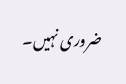ضروری نہیں۔